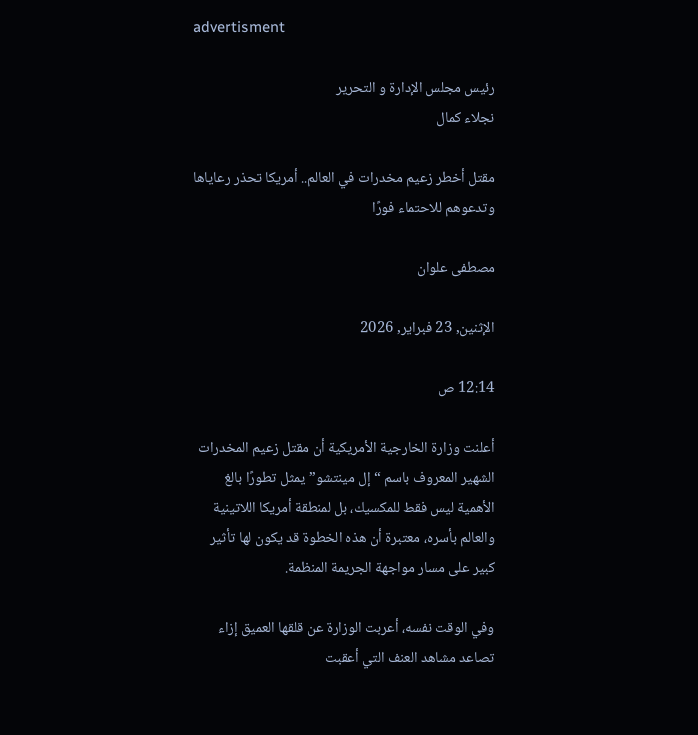advertisment

رئيس مجلس الإدارة و التحرير
نجلاء كمال

مقتل أخطر زعيم مخدرات في العالم.. أمريكا تحذر رعاياها وتدعوهم للاحتماء فورًا

مصطفى علوان

الإثنين, 23 فبراير, 2026

12:14 ص

أعلنت وزارة الخارجية الأمريكية أن مقتل زعيم المخدرات الشهير المعروف باسم “إل مينتشو” يمثل تطورًا بالغ الأهمية ليس فقط للمكسيك، بل لمنطقة أمريكا اللاتينية والعالم بأسره، معتبرة أن هذه الخطوة قد يكون لها تأثير كبير على مسار مواجهة الجريمة المنظمة.

وفي الوقت نفسه، أعربت الوزارة عن قلقها العميق إزاء تصاعد مشاهد العنف التي أعقبت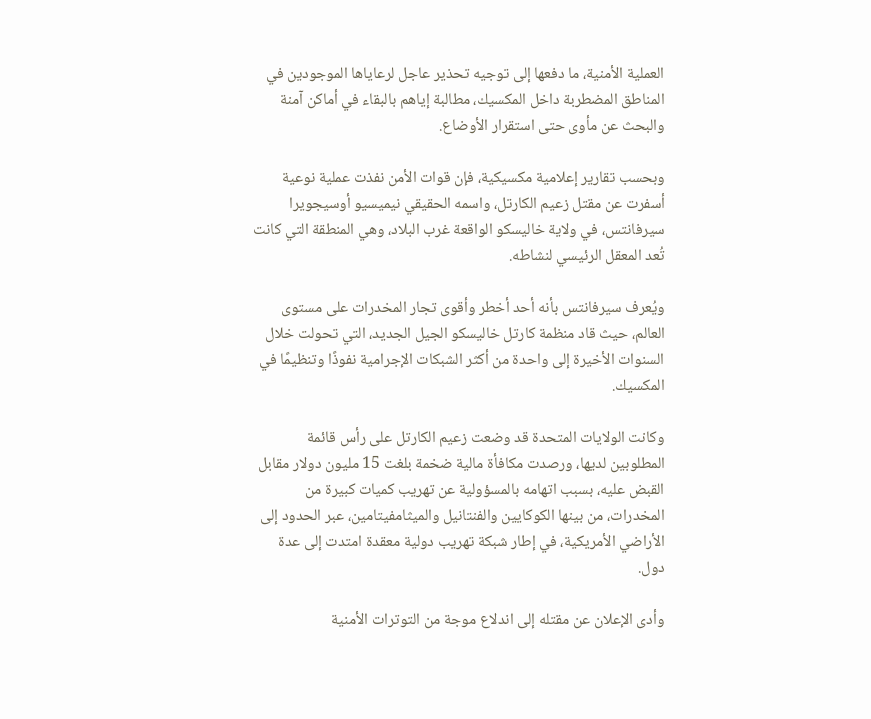العملية الأمنية، ما دفعها إلى توجيه تحذير عاجل لرعاياها الموجودين في المناطق المضطربة داخل المكسيك، مطالبة إياهم بالبقاء في أماكن آمنة والبحث عن مأوى حتى استقرار الأوضاع.

وبحسب تقارير إعلامية مكسيكية، فإن قوات الأمن نفذت عملية نوعية أسفرت عن مقتل زعيم الكارتل، واسمه الحقيقي نيميسيو أوسيجويرا سيرفانتس، في ولاية خاليسكو الواقعة غرب البلاد، وهي المنطقة التي كانت تُعد المعقل الرئيسي لنشاطه.

ويُعرف سيرفانتس بأنه أحد أخطر وأقوى تجار المخدرات على مستوى العالم، حيث قاد منظمة كارتل خاليسكو الجيل الجديد، التي تحولت خلال السنوات الأخيرة إلى واحدة من أكثر الشبكات الإجرامية نفوذًا وتنظيمًا في المكسيك.

وكانت الولايات المتحدة قد وضعت زعيم الكارتل على رأس قائمة المطلوبين لديها، ورصدت مكافأة مالية ضخمة بلغت 15 مليون دولار مقابل القبض عليه، بسبب اتهامه بالمسؤولية عن تهريب كميات كبيرة من المخدرات، من بينها الكوكايين والفنتانيل والميثامفيتامين، عبر الحدود إلى الأراضي الأمريكية، في إطار شبكة تهريب دولية معقدة امتدت إلى عدة دول.

وأدى الإعلان عن مقتله إلى اندلاع موجة من التوترات الأمنية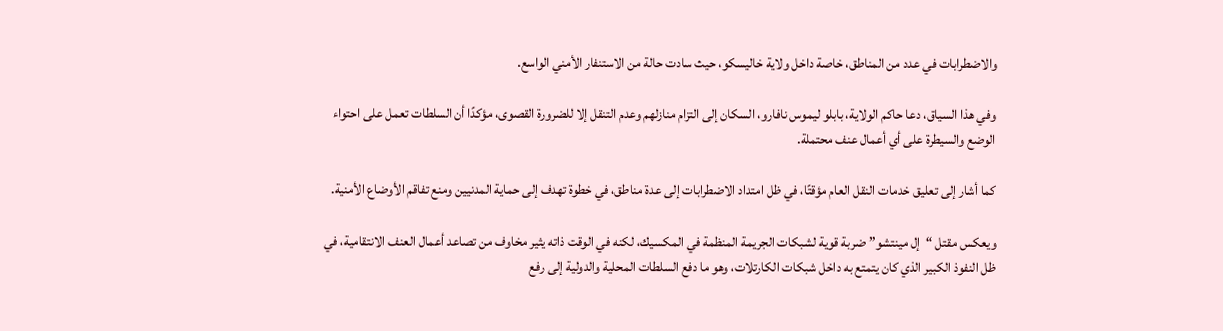والاضطرابات في عدد من المناطق، خاصة داخل ولاية خاليسكو، حيث سادت حالة من الاستنفار الأمني الواسع.

وفي هذا السياق، دعا حاكم الولاية، بابلو ليموس نافارو، السكان إلى التزام منازلهم وعدم التنقل إلا للضرورة القصوى، مؤكدًا أن السلطات تعمل على احتواء الوضع والسيطرة على أي أعمال عنف محتملة.

كما أشار إلى تعليق خدمات النقل العام مؤقتًا، في ظل امتداد الاضطرابات إلى عدة مناطق، في خطوة تهدف إلى حماية المدنيين ومنع تفاقم الأوضاع الأمنية.

ويعكس مقتل “إل مينتشو” ضربة قوية لشبكات الجريمة المنظمة في المكسيك، لكنه في الوقت ذاته يثير مخاوف من تصاعد أعمال العنف الانتقامية، في ظل النفوذ الكبير الذي كان يتمتع به داخل شبكات الكارتلات، وهو ما دفع السلطات المحلية والدولية إلى رفع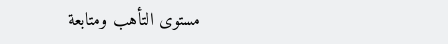مستوى التأهب ومتابعة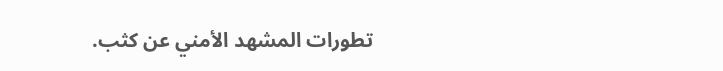تطورات المشهد الأمني عن كثب.